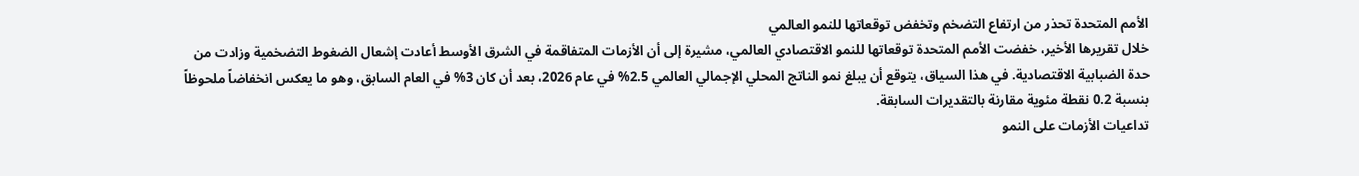الأمم المتحدة تحذر من ارتفاع التضخم وتخفض توقعاتها للنمو العالمي
خلال تقريرها الأخير، خفضت الأمم المتحدة توقعاتها للنمو الاقتصادي العالمي، مشيرة إلى أن الأزمات المتفاقمة في الشرق الأوسط أعادت إشعال الضغوط التضخمية وزادت من حدة الضبابية الاقتصادية. في هذا السياق، يتوقع أن يبلغ نمو الناتج المحلي الإجمالي العالمي 2.5% في عام 2026، بعد أن كان 3% في العام السابق، وهو ما يعكس انخفاضاً ملحوظاً بنسبة 0.2 نقطة مئوية مقارنة بالتقديرات السابقة.
تداعيات الأزمات على النمو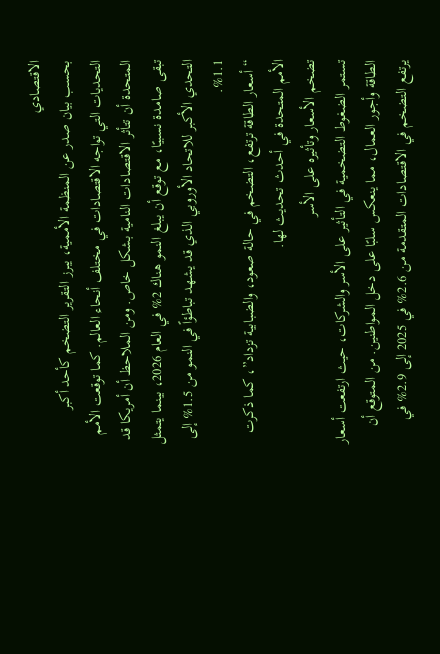الاقتصادي
بحسب بيان صدر عن المنظمة الأممية، يبرز التقرير التضخم كأحد أكبر التحديات التي تواجه الاقتصادات في مختلف أنحاء العالم. كما توقعت الأمم المتحدة أن تتأثر الاقتصادات النامية بشكل خاص. ومن الملاحظ أن أمريكا قد تبقى صامدة نسبيًا، مع توقع أن يبلغ النمو هناك 2% في العام 2026، بينما يتمثل التحدي الأكبر للاتحاد الأوروبي الذي قد يشهد تباطؤاً في النمو من 1.5% إلى 1.1%.
“أسعار الطاقة ترتفع، التضخم في حالة صعود، والضبابية تزداد”، كما ذكرت الأمم المتحدة في أحدث تحديث لها.
تضخم الأسعار وتأثيره على الأسر
تستمر الضغوط التضخمية في التأثير على الأسر والشركات، حيث ارتفعت أسعار الطاقة وأجور العمال، مما ينعكس سلبًا على دخل المواطنين. من المتوقع أن يرتفع التضخم في الاقتصادات المتقدمة من 2.6% في 2025 إلى 2.9% في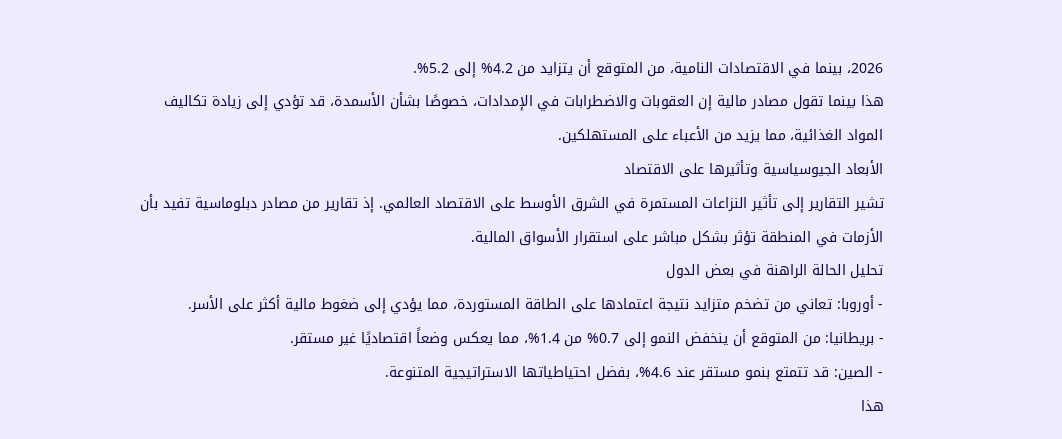2026، بينما في الاقتصادات النامية، من المتوقع أن يتزايد من 4.2% إلى 5.2%.
هذا بينما تقول مصادر مالية إن العقوبات والاضطرابات في الإمدادات، خصوصًا بشأن الأسمدة، قد تؤدي إلى زيادة تكاليف المواد الغذائية، مما يزيد من الأعباء على المستهلكين.
الأبعاد الجيوسياسية وتأثيرها على الاقتصاد
تشير التقارير إلى تأثير النزاعات المستمرة في الشرق الأوسط على الاقتصاد العالمي. إذ تقارير من مصادر دبلوماسية تفيد بأن الأزمات في المنطقة تؤثر بشكل مباشر على استقرار الأسواق المالية.
تحليل الحالة الراهنة في بعض الدول
- أوروبا: تعاني من تضخم متزايد نتيجة اعتمادها على الطاقة المستوردة، مما يؤدي إلى ضغوط مالية أكثر على الأسر.
- بريطانيا: من المتوقع أن ينخفض النمو إلى 0.7% من 1.4%، مما يعكس وضعاً اقتصاديًا غير مستقر.
- الصين: قد تتمتع بنمو مستقر عند 4.6%، بفضل احتياطياتها الاستراتيجية المتنوعة.
هذا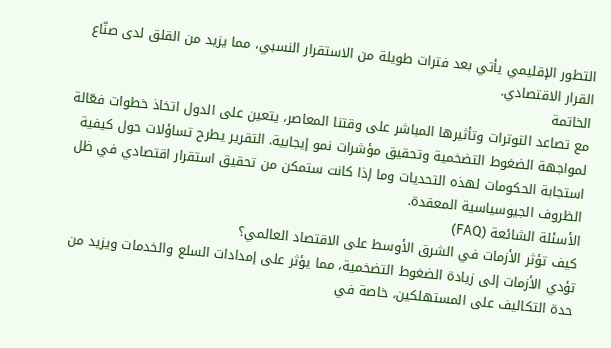التطور الإقليمي يأتي بعد فترات طويلة من الاستقرار النسبي، مما يزيد من القلق لدى صنّاع القرار الاقتصادي.
الخاتمة
مع تصاعد التوترات وتأثيرها المباشر على وقتنا المعاصر، يتعين على الدول اتخاذ خطوات فعّالة لمواجهة الضغوط التضخمية وتحقيق مؤشرات نمو إيجابية. التقرير يطرح تساؤلات حول كيفية استجابة الحكومات لهذه التحديات وما إذا كانت ستمكن من تحقيق استقرار اقتصادي في ظل الظروف الجيوسياسية المعقدة.
الأسئلة الشائعة (FAQ)
كيف تؤثر الأزمات في الشرق الأوسط على الاقتصاد العالمي؟
تؤدي الأزمات إلى زيادة الضغوط التضخمية، مما يؤثر على إمدادات السلع والخدمات ويزيد من حدة التكاليف على المستهلكين، خاصة في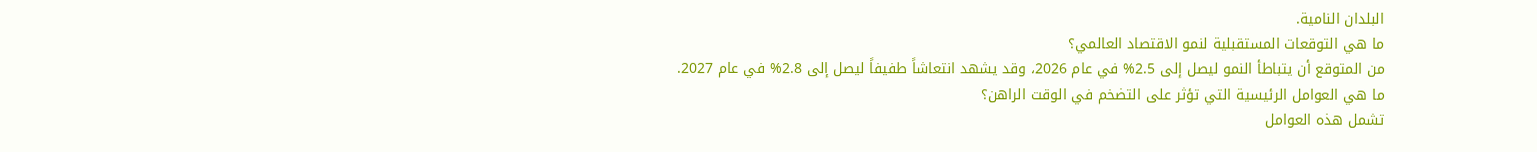البلدان النامية.
ما هي التوقعات المستقبلية لنمو الاقتصاد العالمي؟
من المتوقع أن يتباطأ النمو ليصل إلى 2.5% في عام 2026، وقد يشهد انتعاشاً طفيفاً ليصل إلى 2.8% في عام 2027.
ما هي العوامل الرئيسية التي تؤثر على التضخم في الوقت الراهن؟
تشمل هذه العوامل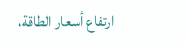ارتفاع أسعار الطاقة،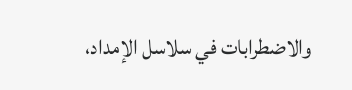والاضطرابات في سلاسل الإمداد،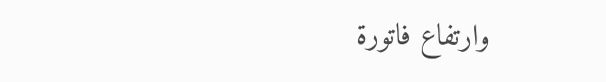وارتفاع فاتورة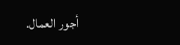أجور العمال.